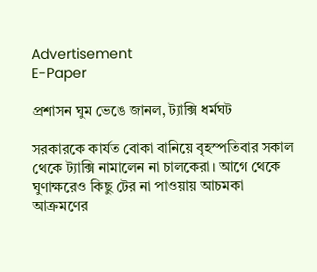Advertisement
E-Paper

প্রশাসন ঘুম ভেঙে জানল, ট্যাক্সি ধর্মঘট

সরকারকে কার্যত বোকা বানিয়ে বৃহস্পতিবার সকাল থেকে ট্যাক্সি নামালেন না চালকেরা। আগে থেকে ঘুণাক্ষরেও কিছু টের না পাওয়ায় আচমকা আক্রমণের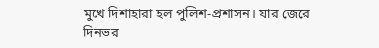মুখে দিশাহারা হল পুলিশ-প্রশাসন। যার জেরে দিনভর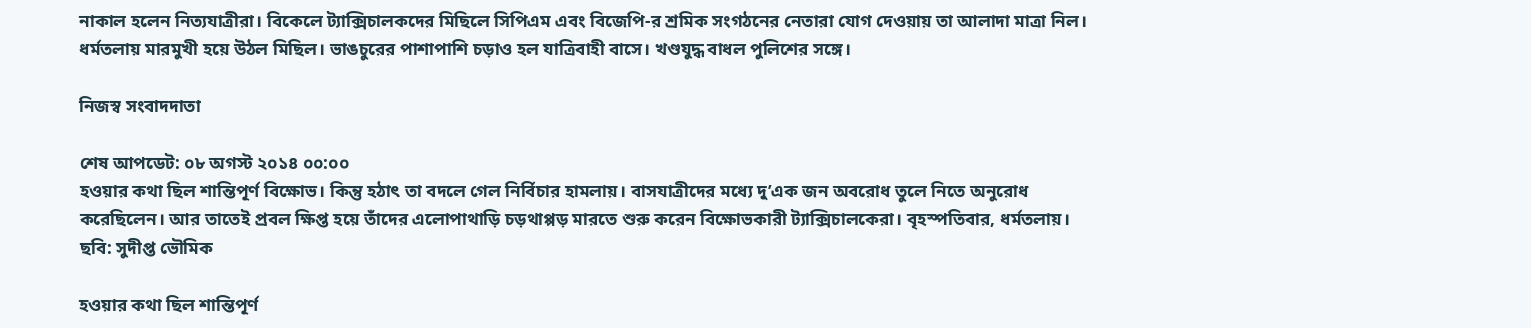নাকাল হলেন নিত্যযাত্রীরা। বিকেলে ট্যাক্সিচালকদের মিছিলে সিপিএম এবং বিজেপি-র শ্রমিক সংগঠনের নেতারা যোগ দেওয়ায় তা আলাদা মাত্রা নিল। ধর্মতলায় মারমুখী হয়ে উঠল মিছিল। ভাঙচুরের পাশাপাশি চড়াও হল যাত্রিবাহী বাসে। খণ্ডযুদ্ধ বাধল পুলিশের সঙ্গে।

নিজস্ব সংবাদদাতা

শেষ আপডেট: ০৮ অগস্ট ২০১৪ ০০:০০
হওয়ার কথা ছিল শান্তিপূর্ণ বিক্ষোভ। কিন্তু হঠাৎ তা বদলে গেল নির্বিচার হামলায়। বাসযাত্রীদের মধ্যে দু’এক জন অবরোধ তুলে নিতে অনুরোধ করেছিলেন। আর তাতেই প্রবল ক্ষিপ্ত হয়ে তাঁদের এলোপাথাড়ি চড়থাপ্পড় মারতে শুরু করেন বিক্ষোভকারী ট্যাক্সিচালকেরা। বৃহস্পতিবার, ধর্মতলায়। ছবি: সুদীপ্ত ভৌমিক

হওয়ার কথা ছিল শান্তিপূর্ণ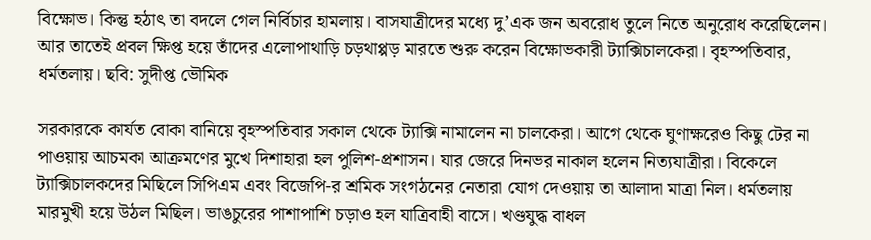বিক্ষোভ। কিন্তু হঠাৎ তা বদলে গেল নির্বিচার হামলায়। বাসযাত্রীদের মধ্যে দু’এক জন অবরোধ তুলে নিতে অনুরোধ করেছিলেন। আর তাতেই প্রবল ক্ষিপ্ত হয়ে তাঁদের এলোপাথাড়ি চড়থাপ্পড় মারতে শুরু করেন বিক্ষোভকারী ট্যাক্সিচালকেরা। বৃহস্পতিবার, ধর্মতলায়। ছবি: সুদীপ্ত ভৌমিক

সরকারকে কার্যত বোকা বানিয়ে বৃহস্পতিবার সকাল থেকে ট্যাক্সি নামালেন না চালকেরা। আগে থেকে ঘুণাক্ষরেও কিছু টের না পাওয়ায় আচমকা আক্রমণের মুখে দিশাহারা হল পুলিশ-প্রশাসন। যার জেরে দিনভর নাকাল হলেন নিত্যযাত্রীরা। বিকেলে ট্যাক্সিচালকদের মিছিলে সিপিএম এবং বিজেপি-র শ্রমিক সংগঠনের নেতারা যোগ দেওয়ায় তা আলাদা মাত্রা নিল। ধর্মতলায় মারমুখী হয়ে উঠল মিছিল। ভাঙচুরের পাশাপাশি চড়াও হল যাত্রিবাহী বাসে। খণ্ডযুদ্ধ বাধল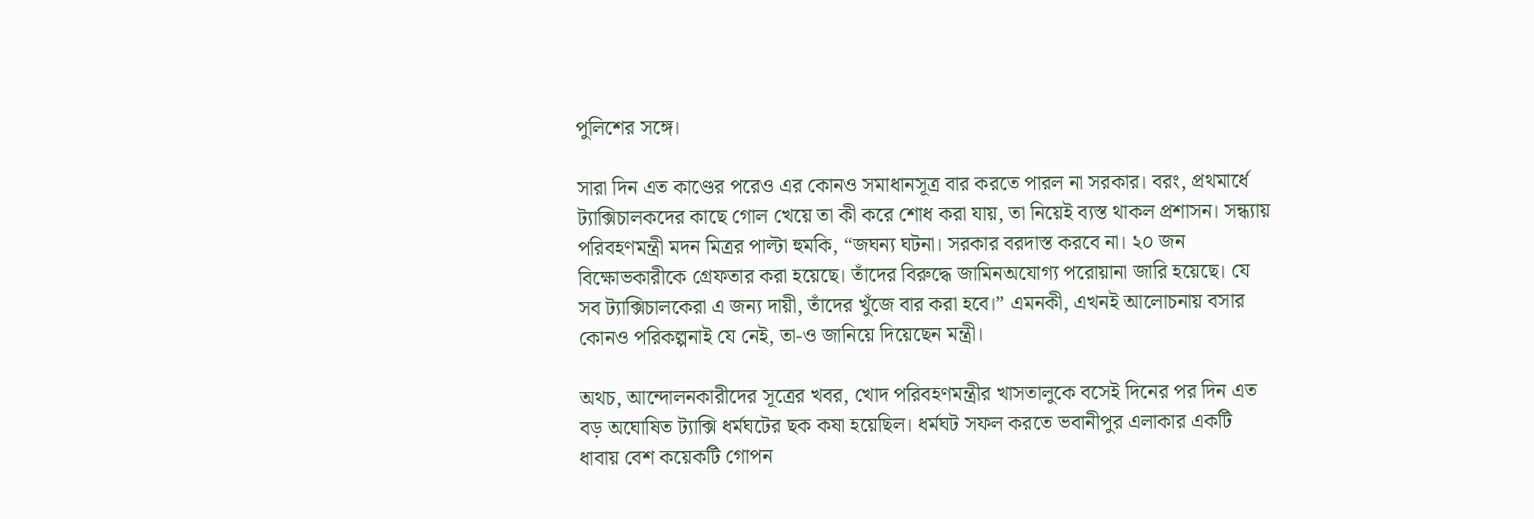পুলিশের সঙ্গে।

সারা দিন এত কাণ্ডের পরেও এর কোনও সমাধানসূত্র বার করতে পারল না সরকার। বরং, প্রথমার্ধে ট্যাক্সিচালকদের কাছে গোল খেয়ে তা কী করে শোধ করা যায়, তা নিয়েই ব্যস্ত থাকল প্রশাসন। সন্ধ্যায় পরিবহণমন্ত্রী মদন মিত্রর পাল্টা হুমকি, “জঘন্য ঘটনা। সরকার বরদাস্ত করবে না। ২০ জন বিক্ষোভকারীকে গ্রেফতার করা হয়েছে। তাঁদের বিরুদ্ধে জামিনঅযোগ্য পরোয়ানা জারি হয়েছে। যে সব ট্যাক্সিচালকেরা এ জন্য দায়ী, তাঁদের খুঁজে বার করা হবে।” এমনকী, এখনই আলোচনায় বসার কোনও পরিকল্পনাই যে নেই, তা-ও জানিয়ে দিয়েছেন মন্ত্রী।

অথচ, আন্দোলনকারীদের সূত্রের খবর, খোদ পরিবহণমন্ত্রীর খাসতালুকে বসেই দিনের পর দিন এত বড় অঘোষিত ট্যাক্সি ধর্মঘটের ছক কষা হয়েছিল। ধর্মঘট সফল করতে ভবানীপুর এলাকার একটি ধাবায় বেশ কয়েকটি গোপন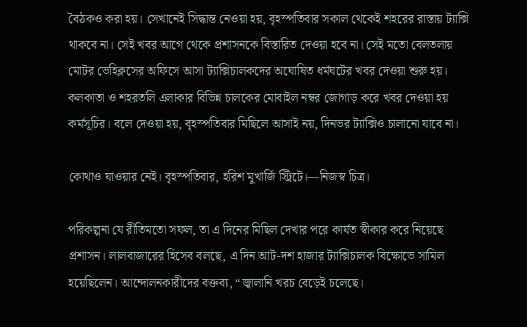বৈঠকও করা হয়। সেখানেই সিদ্ধান্ত নেওয়া হয়, বৃহস্পতিবার সকাল থেকেই শহরের রাস্তায় ট্যাক্সি থাকবে না। সেই খবর আগে থেকে প্রশাসনকে বিস্তারিত দেওয়া হবে না। সেই মতো বেলতলায় মোটর ভেহিক্লসের অফিসে আসা ট্যাক্সিচালকদের অঘোষিত ধর্মঘটের খবর দেওয়া শুরু হয়। কলকাতা ও শহরতলি এলাকার বিভিন্ন চালকের মোবাইল নম্বর জোগাড় করে খবর দেওয়া হয় কর্মসূচির। বলে দেওয়া হয়, বৃহস্পতিবার মিছিলে আসাই নয়, দিনভর ট্যাক্সিও চালানো যাবে না।

কোথাও যাওয়ার নেই। বৃহস্পতিবার, হরিশ মুখার্জি স্ট্রিটে।—নিজস্ব চিত্র।

পরিকল্পনা যে রীতিমতো সফল, তা এ দিনের মিছিল দেখার পরে কার্যত স্বীকার করে নিয়েছে প্রশাসন। লালবাজারের হিসেব বলছে, এ দিন আট-দশ হাজার ট্যাক্সিচালক বিক্ষোভে সামিল হয়েছিলেন। আন্দোলনকারীদের বক্তব্য, “জ্বালানি খরচ বেড়েই চলেছে।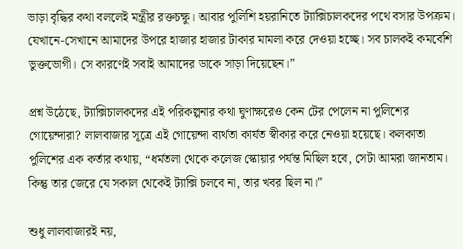ভাড়া বৃদ্ধির কথা বললেই মন্ত্রীর রক্তচক্ষু। আবার পুলিশি হয়রানিতে ট্যাক্সিচালকদের পথে বসার উপক্রম। যেখানে-সেখানে আমাদের উপরে হাজার হাজার টাকার মামলা করে দেওয়া হচ্ছে। সব চালকই কমবেশি ভুক্তভোগী। সে কারণেই সবাই আমাদের ডাকে সাড়া দিয়েছেন।”

প্রশ্ন উঠেছে, ট্যাক্সিচালকদের এই পরিকল্পনার কথা ঘুণাক্ষরেও কেন টের পেলেন না পুলিশের গোয়েন্দারা? লালবাজার সূত্রে এই গোয়েন্দা ব্যর্থতা কার্যত স্বীকার করে নেওয়া হয়েছে। কলকাতা পুলিশের এক কর্তার কথায়, “ধর্মতলা থেকে কলেজ স্কোয়ার পর্যন্ত মিছিল হবে, সেটা আমরা জানতাম। কিন্তু তার জেরে যে সকাল থেকেই ট্যাক্সি চলবে না, তার খবর ছিল না।”

শুধু লালবাজারই নয়,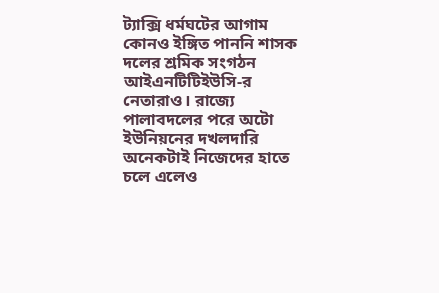ট্যাক্সি ধর্মঘটের আগাম কোনও ইঙ্গিত পাননি শাসক দলের শ্রমিক সংগঠন আইএনটিটিইউসি-র নেতারাও। রাজ্যে পালাবদলের পরে অটো ইউনিয়নের দখলদারি অনেকটাই নিজেদের হাতে চলে এলেও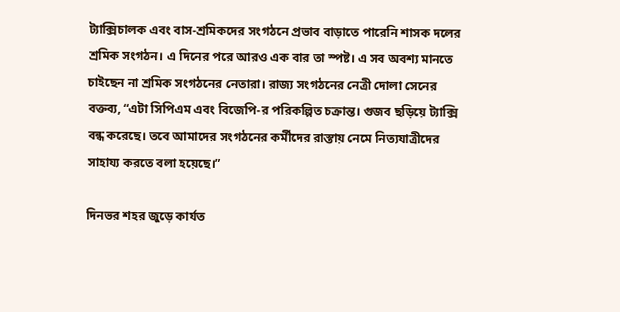ট্যাক্সিচালক এবং বাস-শ্রমিকদের সংগঠনে প্রভাব বাড়াতে পারেনি শাসক দলের শ্রমিক সংগঠন। এ দিনের পরে আরও এক বার তা স্পষ্ট। এ সব অবশ্য মানতে চাইছেন না শ্রমিক সংগঠনের নেতারা। রাজ্য সংগঠনের নেত্রী দোলা সেনের বক্তব্য, “এটা সিপিএম এবং বিজেপি-র পরিকল্পিত চক্রান্ত। গুজব ছড়িয়ে ট্যাক্সি বন্ধ করেছে। তবে আমাদের সংগঠনের কর্মীদের রাস্তায় নেমে নিত্যযাত্রীদের সাহায্য করতে বলা হয়েছে।”

দিনভর শহর জুড়ে কার্যত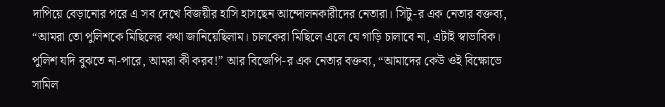দাপিয়ে বেড়ানোর পরে এ সব দেখে বিজয়ীর হাসি হাসছেন আন্দোলনকারীদের নেতারা। সিটু-র এক নেতার বক্তব্য, “আমরা তো পুলিশকে মিছিলের কথা জানিয়েছিলাম। চালকেরা মিছিলে এলে যে গাড়ি চালাবে না, এটাই স্বাভাবিক। পুলিশ যদি বুঝতে না-পারে, আমরা কী করব!” আর বিজেপি-র এক নেতার বক্তব্য, “আমাদের কেউ ওই বিক্ষোভে সামিল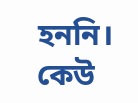হননি। কেউ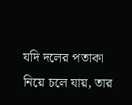যদি দলের পতাকা নিয়ে চলে যায়, তার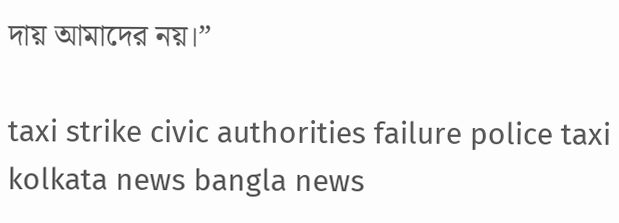দায় আমাদের নয়।”

taxi strike civic authorities failure police taxi kolkata news bangla news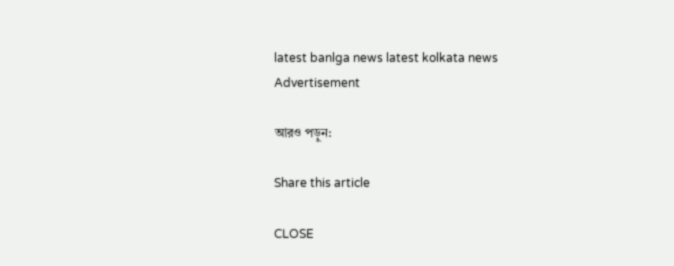latest banlga news latest kolkata news
Advertisement

আরও পড়ুন:

Share this article

CLOSE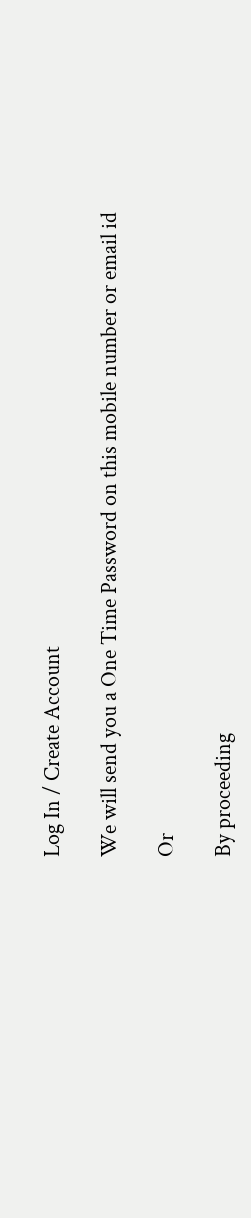Log In / Create Account

We will send you a One Time Password on this mobile number or email id

Or

By proceeding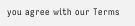you agree with our Terms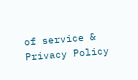of service & Privacy Policy